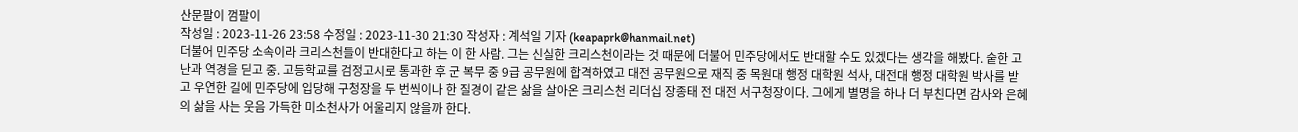산문팔이 껌팔이
작성일 : 2023-11-26 23:58 수정일 : 2023-11-30 21:30 작성자 : 계석일 기자 (keapaprk@hanmail.net)
더불어 민주당 소속이라 크리스천들이 반대한다고 하는 이 한 사람. 그는 신실한 크리스천이라는 것 때문에 더불어 민주당에서도 반대할 수도 있겠다는 생각을 해봤다. 숱한 고난과 역경을 딛고 중. 고등학교를 검정고시로 통과한 후 군 복무 중 9급 공무원에 합격하였고 대전 공무원으로 재직 중 목원대 행정 대학원 석사, 대전대 행정 대학원 박사를 받고 우연한 길에 민주당에 입당해 구청장을 두 번씩이나 한 질경이 같은 삶을 살아온 크리스천 리더십 장종태 전 대전 서구청장이다. 그에게 별명을 하나 더 부친다면 감사와 은혜의 삶을 사는 웃음 가득한 미소천사가 어울리지 않을까 한다.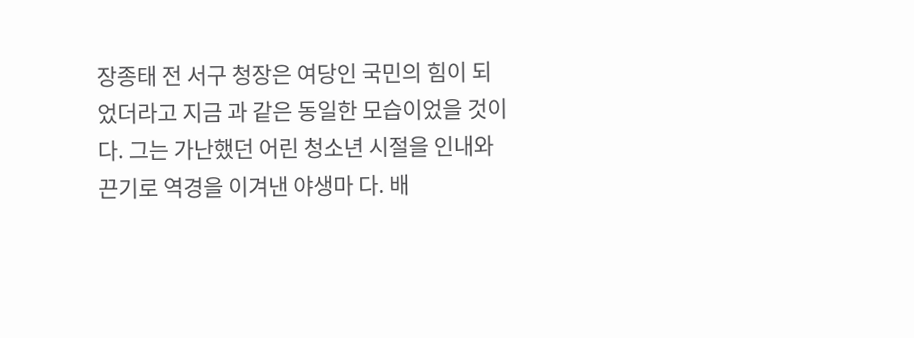장종태 전 서구 청장은 여당인 국민의 힘이 되었더라고 지금 과 같은 동일한 모습이었을 것이다. 그는 가난했던 어린 청소년 시절을 인내와 끈기로 역경을 이겨낸 야생마 다. 배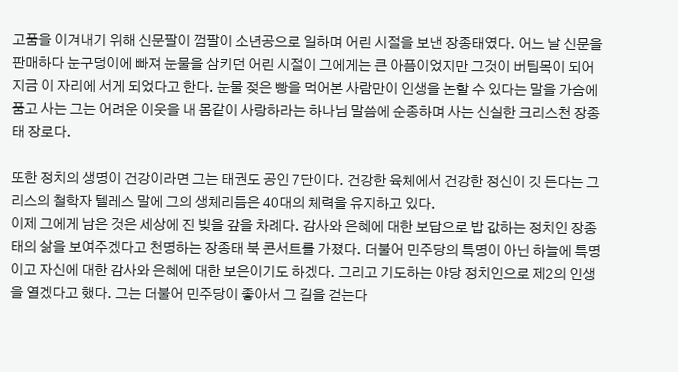고품을 이겨내기 위해 신문팔이 껌팔이 소년공으로 일하며 어린 시절을 보낸 장종태였다. 어느 날 신문을 판매하다 눈구덩이에 빠져 눈물을 삼키던 어린 시절이 그에게는 큰 아픔이었지만 그것이 버팀목이 되어 지금 이 자리에 서게 되었다고 한다. 눈물 젖은 빵을 먹어본 사람만이 인생을 논할 수 있다는 말을 가슴에 품고 사는 그는 어려운 이웃을 내 몸같이 사랑하라는 하나님 말씀에 순종하며 사는 신실한 크리스천 장종태 장로다.

또한 정치의 생명이 건강이라면 그는 태권도 공인 7단이다. 건강한 육체에서 건강한 정신이 깃 든다는 그리스의 철학자 텔레스 말에 그의 생체리듬은 40대의 체력을 유지하고 있다.
이제 그에게 남은 것은 세상에 진 빚을 갚을 차례다. 감사와 은혜에 대한 보답으로 밥 값하는 정치인 장종태의 삶을 보여주겠다고 천명하는 장종태 북 콘서트를 가졌다. 더불어 민주당의 특명이 아닌 하늘에 특명이고 자신에 대한 감사와 은혜에 대한 보은이기도 하겠다. 그리고 기도하는 야당 정치인으로 제2의 인생을 열겠다고 했다. 그는 더불어 민주당이 좋아서 그 길을 걷는다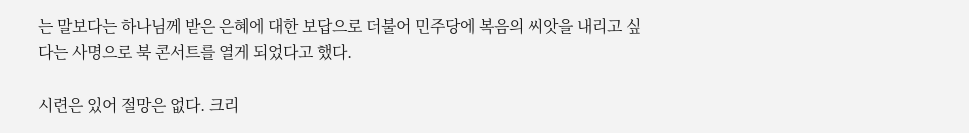는 말보다는 하나님께 받은 은혜에 대한 보답으로 더불어 민주당에 복음의 씨앗을 내리고 싶다는 사명으로 북 콘서트를 열게 되었다고 했다.

시련은 있어 절망은 없다. 크리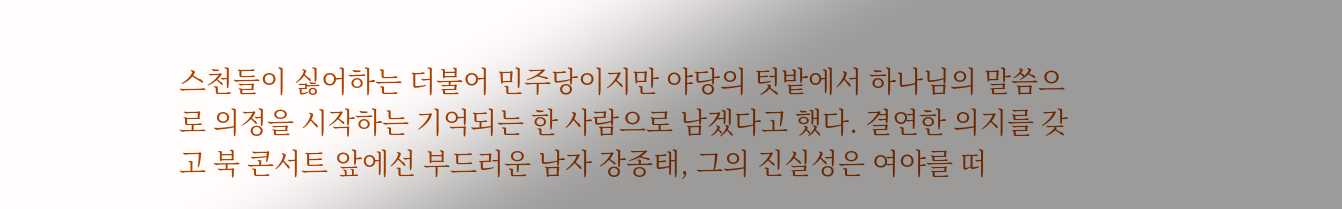스천들이 싫어하는 더불어 민주당이지만 야당의 텃밭에서 하나님의 말씀으로 의정을 시작하는 기억되는 한 사람으로 남겠다고 했다. 결연한 의지를 갖고 북 콘서트 앞에선 부드러운 남자 장종태, 그의 진실성은 여야를 떠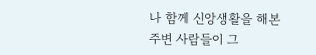나 함께 신앙생활을 해본 주변 사람들이 그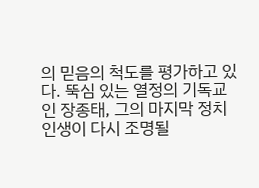의 믿음의 척도를 평가하고 있다. 뚝심 있는 열정의 기독교인 장종태, 그의 마지막 정치 인생이 다시 조명될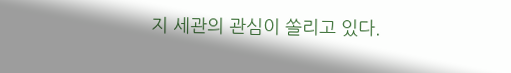지 세관의 관심이 쏠리고 있다.